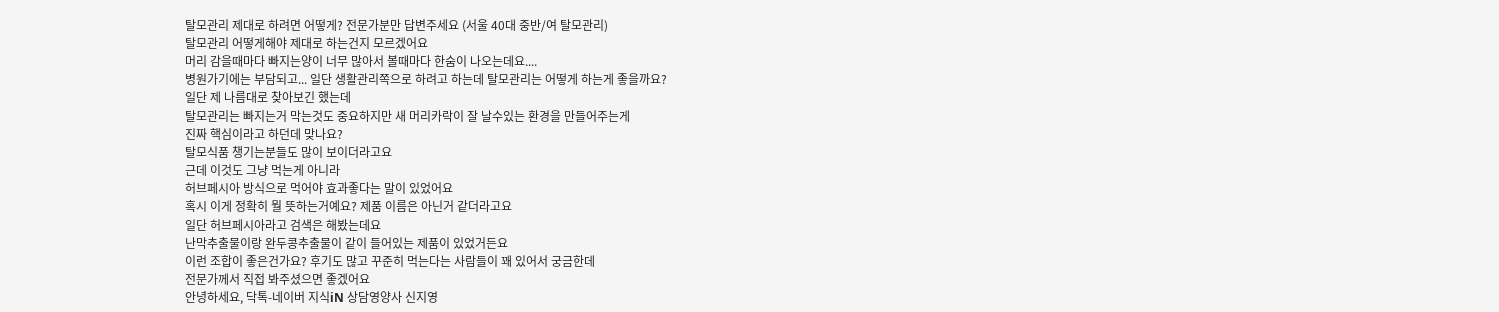탈모관리 제대로 하려면 어떻게? 전문가분만 답변주세요 (서울 40대 중반/여 탈모관리)
탈모관리 어떻게해야 제대로 하는건지 모르겠어요
머리 감을때마다 빠지는양이 너무 많아서 볼때마다 한숨이 나오는데요....
병원가기에는 부담되고... 일단 생활관리쪽으로 하려고 하는데 탈모관리는 어떻게 하는게 좋을까요?
일단 제 나름대로 찾아보긴 했는데
탈모관리는 빠지는거 막는것도 중요하지만 새 머리카락이 잘 날수있는 환경을 만들어주는게
진짜 핵심이라고 하던데 맞나요?
탈모식품 챙기는분들도 많이 보이더라고요
근데 이것도 그냥 먹는게 아니라
허브페시아 방식으로 먹어야 효과좋다는 말이 있었어요
혹시 이게 정확히 뭘 뜻하는거예요? 제품 이름은 아닌거 같더라고요
일단 허브페시아라고 검색은 해봤는데요
난막추출물이랑 완두콩추출물이 같이 들어있는 제품이 있었거든요
이런 조합이 좋은건가요? 후기도 많고 꾸준히 먹는다는 사람들이 꽤 있어서 궁금한데
전문가께서 직접 봐주셨으면 좋겠어요
안녕하세요, 닥톡-네이버 지식iN 상담영양사 신지영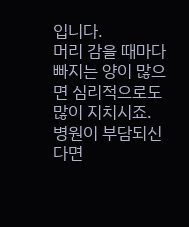입니다.
머리 감을 때마다 빠지는 양이 많으면 심리적으로도 많이 지치시죠.
병원이 부담되신다면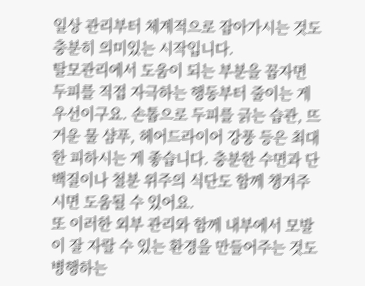일상 관리부터 체계적으로 잡아가시는 것도 충분히 의미있는 시작입니다.
탈모관리에서 도움이 되는 부분을 꼽자면 두피를 직접 자극하는 행동부터 줄이는 게 우선이구요. 손톱으로 두피를 긁는 습관, 뜨거운 물 샴푸, 헤어드라이어 강풍 등은 최대한 피하시는 게 좋습니다. 충분한 수면과 단백질이나 철분 위주의 식단도 함께 챙겨주시면 도움될 수 있어요.
또 이러한 외부 관리와 함께 내부에서 모발이 잘 자랄 수 있는 환경을 만들어주는 것도 병행하는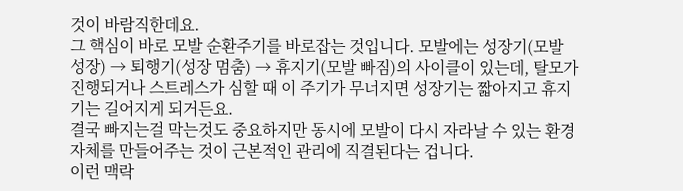것이 바람직한데요.
그 핵심이 바로 모발 순환주기를 바로잡는 것입니다. 모발에는 성장기(모발 성장) → 퇴행기(성장 멈춤) → 휴지기(모발 빠짐)의 사이클이 있는데, 탈모가 진행되거나 스트레스가 심할 때 이 주기가 무너지면 성장기는 짧아지고 휴지기는 길어지게 되거든요.
결국 빠지는걸 막는것도 중요하지만 동시에 모발이 다시 자라날 수 있는 환경 자체를 만들어주는 것이 근본적인 관리에 직결된다는 겁니다.
이런 맥락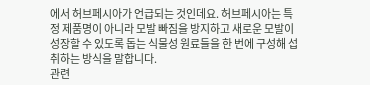에서 허브페시아가 언급되는 것인데요. 허브페시아는 특정 제품명이 아니라 모발 빠짐을 방지하고 새로운 모발이 성장할 수 있도록 돕는 식물성 원료들을 한 번에 구성해 섭취하는 방식을 말합니다.
관련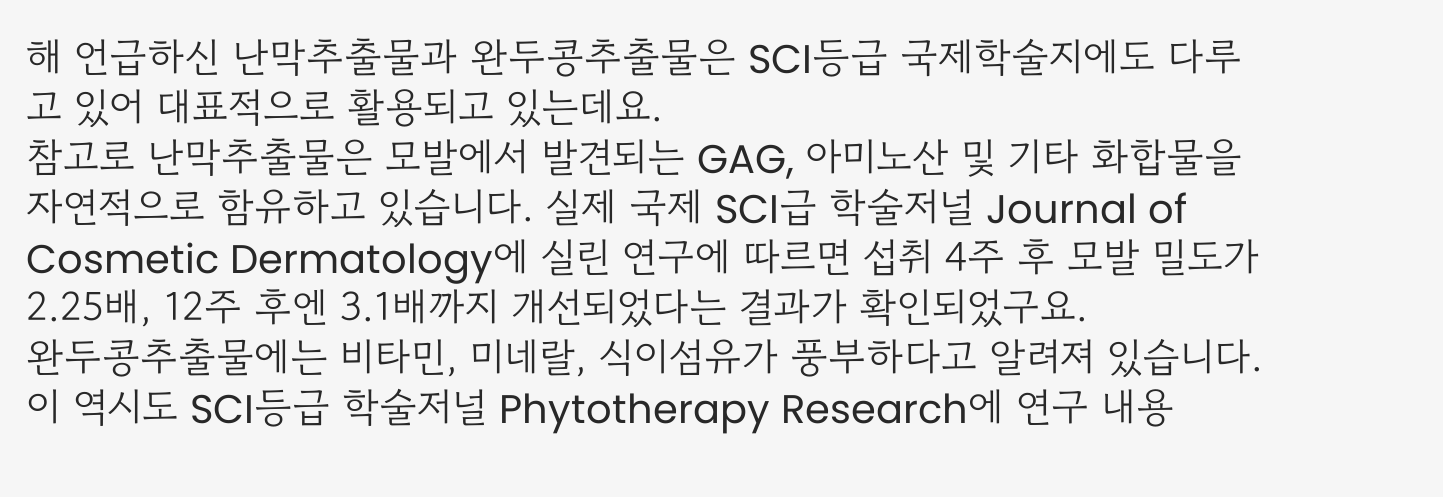해 언급하신 난막추출물과 완두콩추출물은 SCI등급 국제학술지에도 다루고 있어 대표적으로 활용되고 있는데요.
참고로 난막추출물은 모발에서 발견되는 GAG, 아미노산 및 기타 화합물을 자연적으로 함유하고 있습니다. 실제 국제 SCI급 학술저널 Journal of Cosmetic Dermatology에 실린 연구에 따르면 섭취 4주 후 모발 밀도가 2.25배, 12주 후엔 3.1배까지 개선되었다는 결과가 확인되었구요.
완두콩추출물에는 비타민, 미네랄, 식이섬유가 풍부하다고 알려져 있습니다. 이 역시도 SCI등급 학술저널 Phytotherapy Research에 연구 내용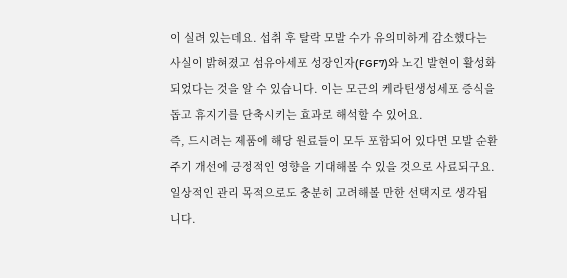이 실려 있는데요. 섭취 후 탈락 모발 수가 유의미하게 감소했다는 사실이 밝혀졌고 섬유아세포 성장인자(FGF7)와 노긴 발현이 활성화되었다는 것을 알 수 있습니다. 이는 모근의 케라틴생성세포 증식을 돕고 휴지기를 단축시키는 효과로 해석할 수 있어요.
즉, 드시려는 제품에 해당 원료들이 모두 포함되어 있다면 모발 순환주기 개선에 긍정적인 영향을 기대해볼 수 있을 것으로 사료되구요. 일상적인 관리 목적으로도 충분히 고려해볼 만한 선택지로 생각됩니다.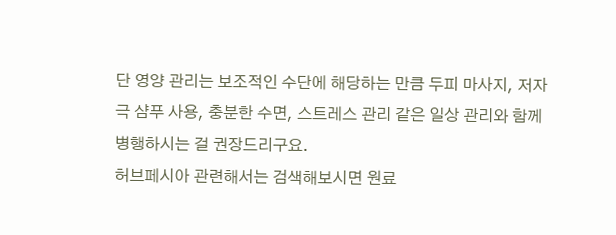단 영양 관리는 보조적인 수단에 해당하는 만큼 두피 마사지, 저자극 샴푸 사용, 충분한 수면, 스트레스 관리 같은 일상 관리와 함께 병행하시는 걸 권장드리구요.
허브페시아 관련해서는 검색해보시면 원료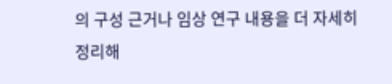의 구성 근거나 임상 연구 내용을 더 자세히 정리해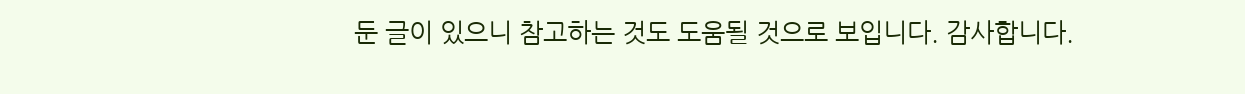둔 글이 있으니 참고하는 것도 도움될 것으로 보입니다. 감사합니다.